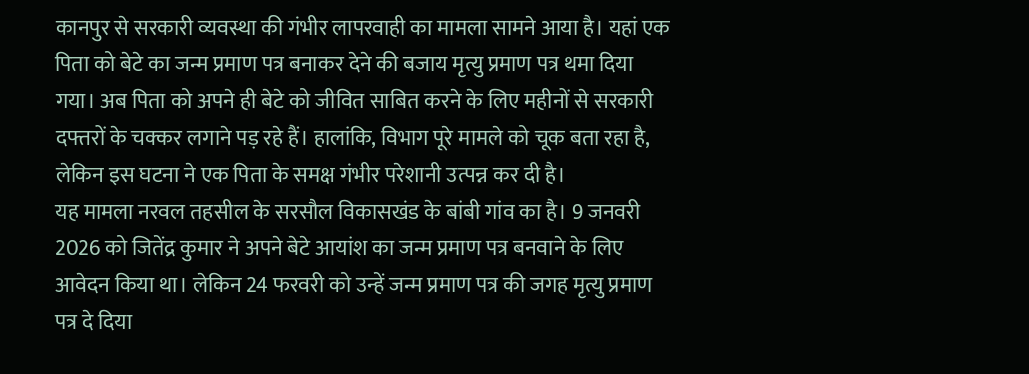कानपुर से सरकारी व्यवस्था की गंभीर लापरवाही का मामला सामने आया है। यहां एक पिता को बेटे का जन्म प्रमाण पत्र बनाकर देने की बजाय मृत्यु प्रमाण पत्र थमा दिया गया। अब पिता को अपने ही बेटे को जीवित साबित करने के लिए महीनों से सरकारी दफ्तरों के चक्कर लगाने पड़ रहे हैं। हालांकि, विभाग पूरे मामले को चूक बता रहा है, लेकिन इस घटना ने एक पिता के समक्ष गंभीर परेशानी उत्पन्न कर दी है।
यह मामला नरवल तहसील के सरसौल विकासखंड के बांबी गांव का है। 9 जनवरी 2026 को जितेंद्र कुमार ने अपने बेटे आयांश का जन्म प्रमाण पत्र बनवाने के लिए आवेदन किया था। लेकिन 24 फरवरी को उन्हें जन्म प्रमाण पत्र की जगह मृत्यु प्रमाण पत्र दे दिया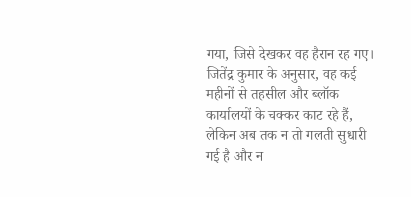गया, जिसे देखकर वह हैरान रह गए।
जितेंद्र कुमार के अनुसार, वह कई महीनों से तहसील और ब्लॉक कार्यालयों के चक्कर काट रहे हैं, लेकिन अब तक न तो गलती सुधारी गई है और न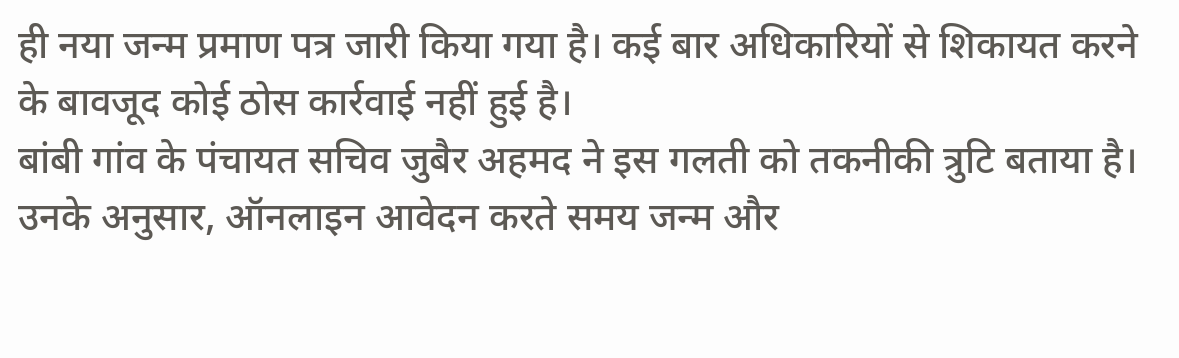ही नया जन्म प्रमाण पत्र जारी किया गया है। कई बार अधिकारियों से शिकायत करने के बावजूद कोई ठोस कार्रवाई नहीं हुई है।
बांबी गांव के पंचायत सचिव जुबैर अहमद ने इस गलती को तकनीकी त्रुटि बताया है। उनके अनुसार, ऑनलाइन आवेदन करते समय जन्म और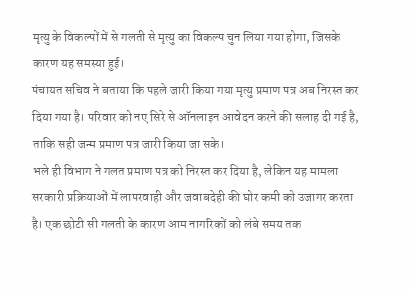मृत्यु के विकल्पों में से गलती से मृत्यु का विकल्प चुन लिया गया होगा, जिसके कारण यह समस्या हुई।
पंचायत सचिव ने बताया कि पहले जारी किया गया मृत्यु प्रमाण पत्र अब निरस्त कर दिया गया है। परिवार को नए सिरे से ऑनलाइन आवेदन करने की सलाह दी गई है, ताकि सही जन्म प्रमाण पत्र जारी किया जा सके।
भले ही विभाग ने गलत प्रमाण पत्र को निरस्त कर दिया है, लेकिन यह मामला सरकारी प्रक्रियाओं में लापरवाही और जवाबदेही की घोर कमी को उजागर करता है। एक छोटी सी गलती के कारण आम नागरिकों को लंबे समय तक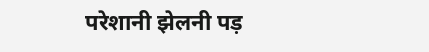परेशानी झेलनी पड़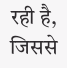रही है, जिससे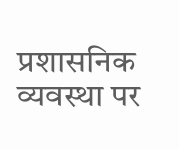प्रशासनिक व्यवस्था पर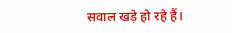सवाल खड़े हो रहे हैं।